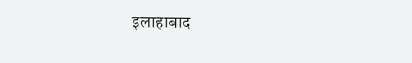इलाहाबाद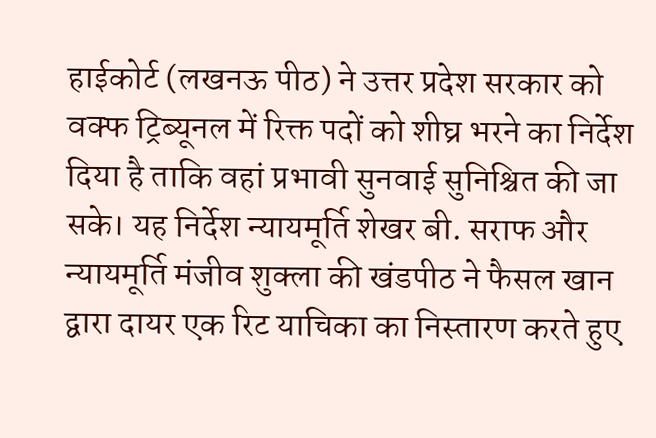हाईकोर्ट (लखनऊ पीठ) ने उत्तर प्रदेश सरकार को वक्फ ट्रिब्यूनल में रिक्त पदों को शीघ्र भरने का निर्देश दिया है ताकि वहां प्रभावी सुनवाई सुनिश्चित की जा सके। यह निर्देश न्यायमूर्ति शेखर बी. सराफ और न्यायमूर्ति मंजीव शुक्ला की खंडपीठ ने फैसल खान द्वारा दायर एक रिट याचिका का निस्तारण करते हुए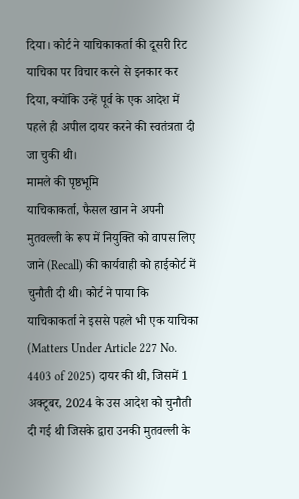दिया। कोर्ट ने याचिकाकर्ता की दूसरी रिट याचिका पर विचार करने से इनकार कर दिया, क्योंकि उन्हें पूर्व के एक आदेश में पहले ही अपील दायर करने की स्वतंत्रता दी जा चुकी थी।
मामले की पृष्ठभूमि
याचिकाकर्ता, फैसल खान ने अपनी मुतवल्ली के रूप में नियुक्ति को वापस लिए जाने (Recall) की कार्यवाही को हाईकोर्ट में चुनौती दी थी। कोर्ट ने पाया कि याचिकाकर्ता ने इससे पहले भी एक याचिका (Matters Under Article 227 No. 4403 of 2025) दायर की थी, जिसमें 1 अक्टूबर, 2024 के उस आदेश को चुनौती दी गई थी जिसके द्वारा उनकी मुतवल्ली के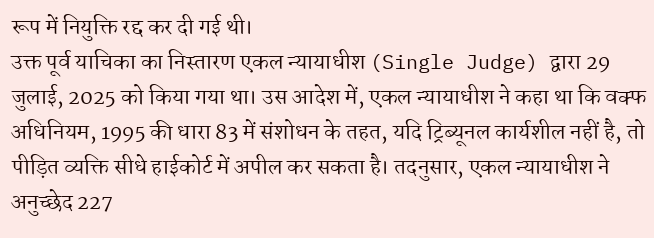रूप में नियुक्ति रद्द कर दी गई थी।
उक्त पूर्व याचिका का निस्तारण एकल न्यायाधीश (Single Judge) द्वारा 29 जुलाई, 2025 को किया गया था। उस आदेश में, एकल न्यायाधीश ने कहा था कि वक्फ अधिनियम, 1995 की धारा 83 में संशोधन के तहत, यदि ट्रिब्यूनल कार्यशील नहीं है, तो पीड़ित व्यक्ति सीधे हाईकोर्ट में अपील कर सकता है। तदनुसार, एकल न्यायाधीश ने अनुच्छेद 227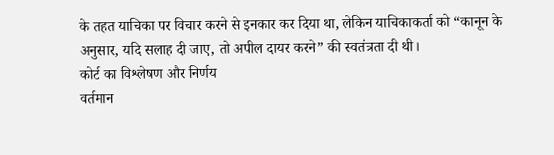के तहत याचिका पर विचार करने से इनकार कर दिया था, लेकिन याचिकाकर्ता को “कानून के अनुसार, यदि सलाह दी जाए, तो अपील दायर करने” की स्वतंत्रता दी थी।
कोर्ट का विश्लेषण और निर्णय
वर्तमान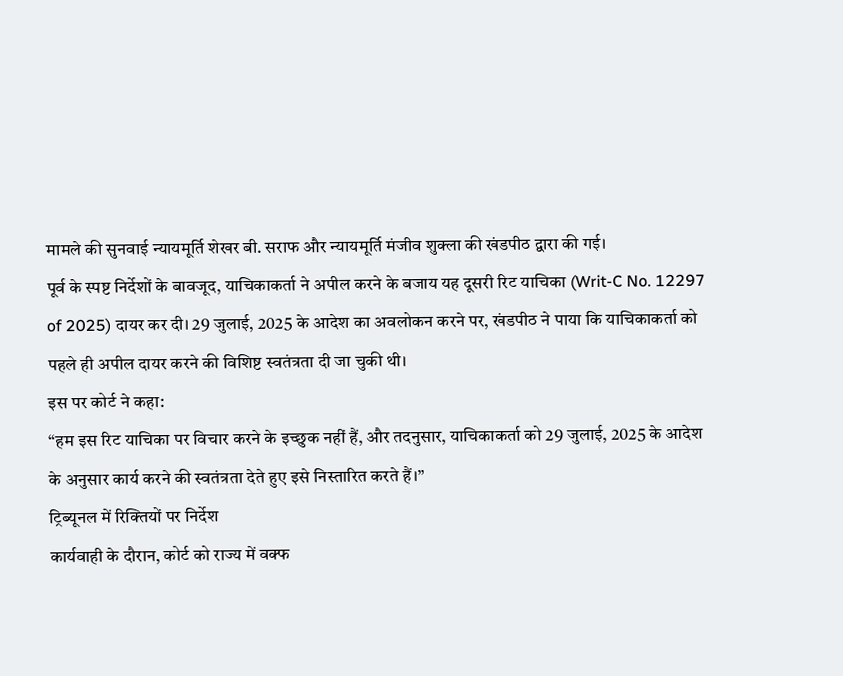मामले की सुनवाई न्यायमूर्ति शेखर बी. सराफ और न्यायमूर्ति मंजीव शुक्ला की खंडपीठ द्वारा की गई।
पूर्व के स्पष्ट निर्देशों के बावजूद, याचिकाकर्ता ने अपील करने के बजाय यह दूसरी रिट याचिका (Writ-C No. 12297 of 2025) दायर कर दी। 29 जुलाई, 2025 के आदेश का अवलोकन करने पर, खंडपीठ ने पाया कि याचिकाकर्ता को पहले ही अपील दायर करने की विशिष्ट स्वतंत्रता दी जा चुकी थी।
इस पर कोर्ट ने कहा:
“हम इस रिट याचिका पर विचार करने के इच्छुक नहीं हैं, और तदनुसार, याचिकाकर्ता को 29 जुलाई, 2025 के आदेश के अनुसार कार्य करने की स्वतंत्रता देते हुए इसे निस्तारित करते हैं।”
ट्रिब्यूनल में रिक्तियों पर निर्देश
कार्यवाही के दौरान, कोर्ट को राज्य में वक्फ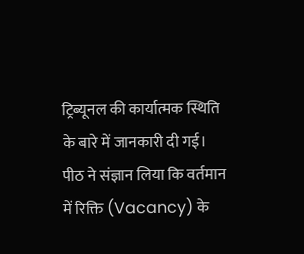ट्रिब्यूनल की कार्यात्मक स्थिति के बारे में जानकारी दी गई। पीठ ने संज्ञान लिया कि वर्तमान में रिक्ति (Vacancy) के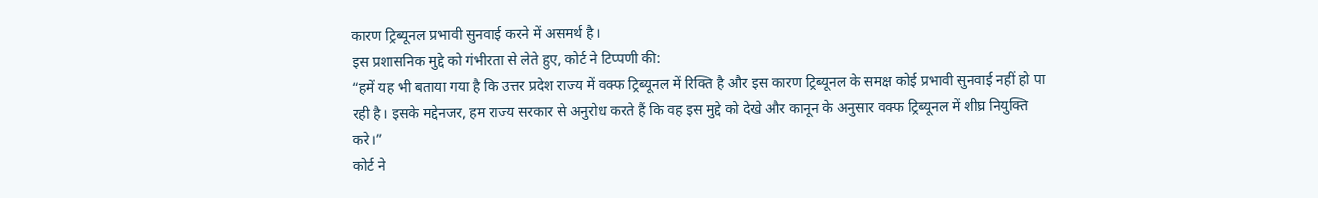कारण ट्रिब्यूनल प्रभावी सुनवाई करने में असमर्थ है।
इस प्रशासनिक मुद्दे को गंभीरता से लेते हुए, कोर्ट ने टिप्पणी की:
“हमें यह भी बताया गया है कि उत्तर प्रदेश राज्य में वक्फ ट्रिब्यूनल में रिक्ति है और इस कारण ट्रिब्यूनल के समक्ष कोई प्रभावी सुनवाई नहीं हो पा रही है। इसके मद्देनजर, हम राज्य सरकार से अनुरोध करते हैं कि वह इस मुद्दे को देखे और कानून के अनुसार वक्फ ट्रिब्यूनल में शीघ्र नियुक्ति करे।”
कोर्ट ने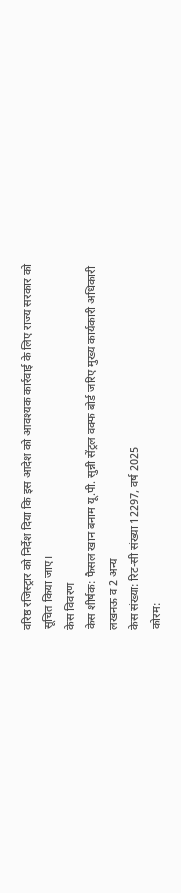वरिष्ठ रजिस्ट्रार को निर्देश दिया कि इस आदेश को आवश्यक कार्रवाई के लिए राज्य सरकार को सूचित किया जाए।
केस विवरण
केस शीर्षक: फैसल खान बनाम यू.पी. सुन्नी सेंट्रल वक्फ बोर्ड जरिए मुख्य कार्यकारी अधिकारी लखनऊ व 2 अन्य
केस संख्या: रिट-सी संख्या 12297, वर्ष 2025
कोरम: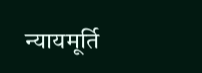न्यायमूर्ति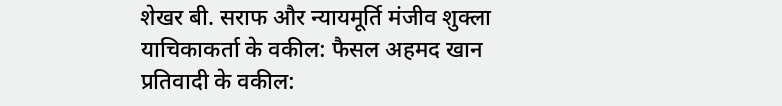शेखर बी. सराफ और न्यायमूर्ति मंजीव शुक्ला
याचिकाकर्ता के वकील: फैसल अहमद खान
प्रतिवादी के वकील: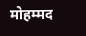मोहम्मद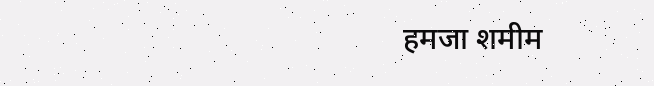हमजा शमीम